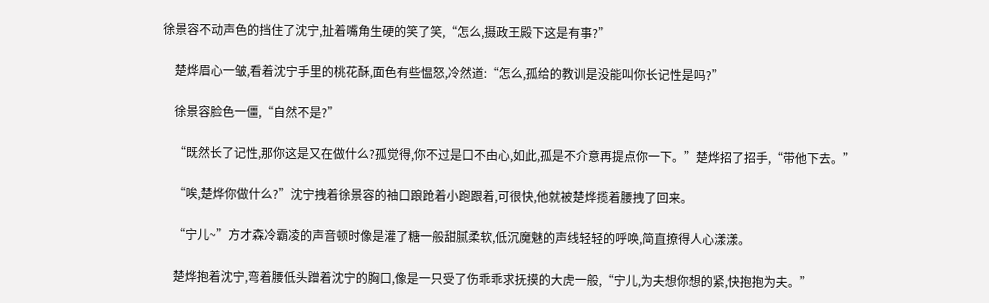徐景容不动声色的挡住了沈宁,扯着嘴角生硬的笑了笑,“怎么,摄政王殿下这是有事?”

    楚烨眉心一皱,看着沈宁手里的桃花酥,面色有些愠怒,冷然道:“怎么,孤给的教训是没能叫你长记性是吗?”

    徐景容脸色一僵,“自然不是?”

    “既然长了记性,那你这是又在做什么?孤觉得,你不过是口不由心,如此,孤是不介意再提点你一下。”楚烨招了招手,“带他下去。”

    “唉,楚烨你做什么?”沈宁拽着徐景容的袖口踉跄着小跑跟着,可很快,他就被楚烨揽着腰拽了回来。

    “宁儿~”方才森冷霸凌的声音顿时像是灌了糖一般甜腻柔软,低沉魔魅的声线轻轻的呼唤,简直撩得人心漾漾。

    楚烨抱着沈宁,弯着腰低头蹭着沈宁的胸口,像是一只受了伤乖乖求抚摸的大虎一般,“宁儿,为夫想你想的紧,快抱抱为夫。”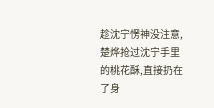趁沈宁愣神没注意,楚烨抢过沈宁手里的桃花酥,直接扔在了身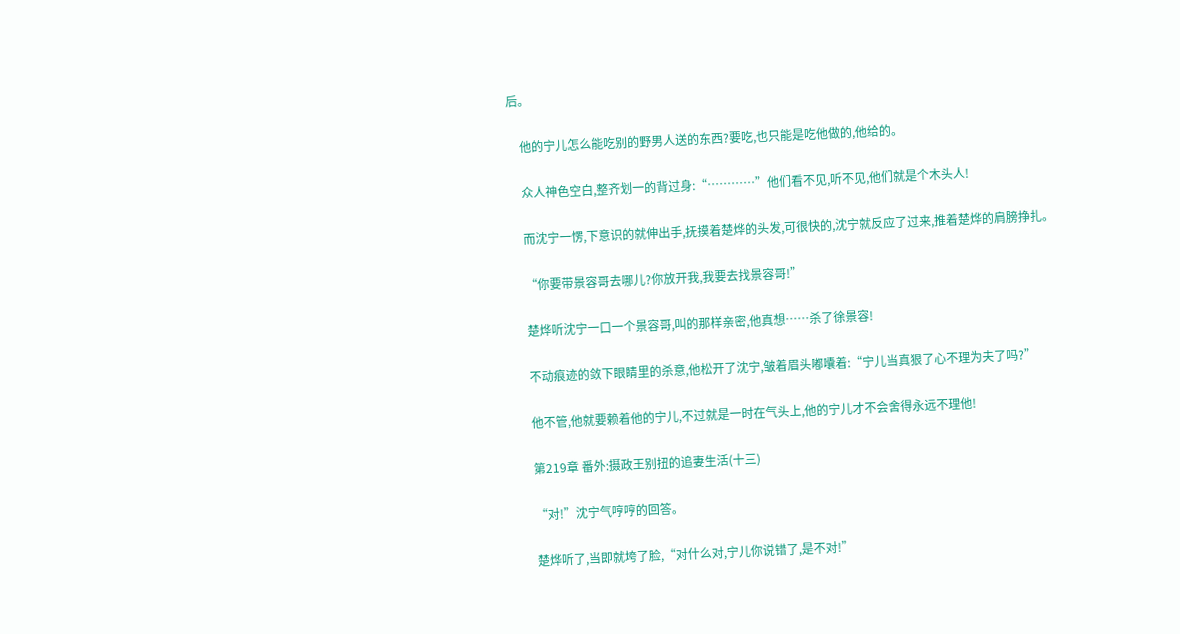后。

    他的宁儿怎么能吃别的野男人送的东西?要吃,也只能是吃他做的,他给的。

    众人神色空白,整齐划一的背过身:“…………”他们看不见,听不见,他们就是个木头人!

    而沈宁一愣,下意识的就伸出手,抚摸着楚烨的头发,可很快的,沈宁就反应了过来,推着楚烨的肩膀挣扎。

    “你要带景容哥去哪儿?你放开我,我要去找景容哥!”

    楚烨听沈宁一口一个景容哥,叫的那样亲密,他真想……杀了徐景容!

    不动痕迹的敛下眼睛里的杀意,他松开了沈宁,皱着眉头嘟囔着:“宁儿当真狠了心不理为夫了吗?”

    他不管,他就要赖着他的宁儿,不过就是一时在气头上,他的宁儿才不会舍得永远不理他!

    第219章 番外:摄政王别扭的追妻生活(十三)

    “对!”沈宁气哼哼的回答。

    楚烨听了,当即就垮了脸,“对什么对,宁儿你说错了,是不对!”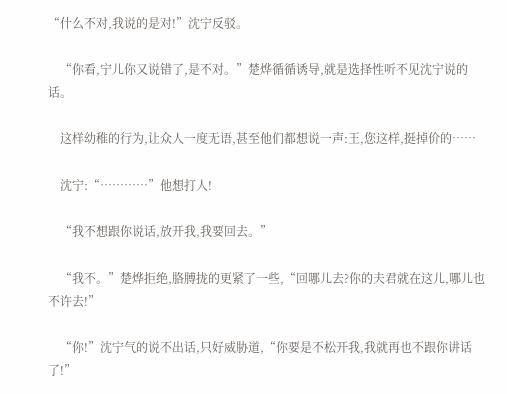“什么不对,我说的是对!”沈宁反驳。

    “你看,宁儿你又说错了,是不对。”楚烨循循诱导,就是选择性听不见沈宁说的话。

    这样幼稚的行为,让众人一度无语,甚至他们都想说一声:王,您这样,挺掉价的……

    沈宁:“…………”他想打人!

    “我不想跟你说话,放开我,我要回去。”

    “我不。”楚烨拒绝,胳膊拢的更紧了一些,“回哪儿去?你的夫君就在这儿,哪儿也不许去!”

    “你!”沈宁气的说不出话,只好威胁道,“你要是不松开我,我就再也不跟你讲话了!”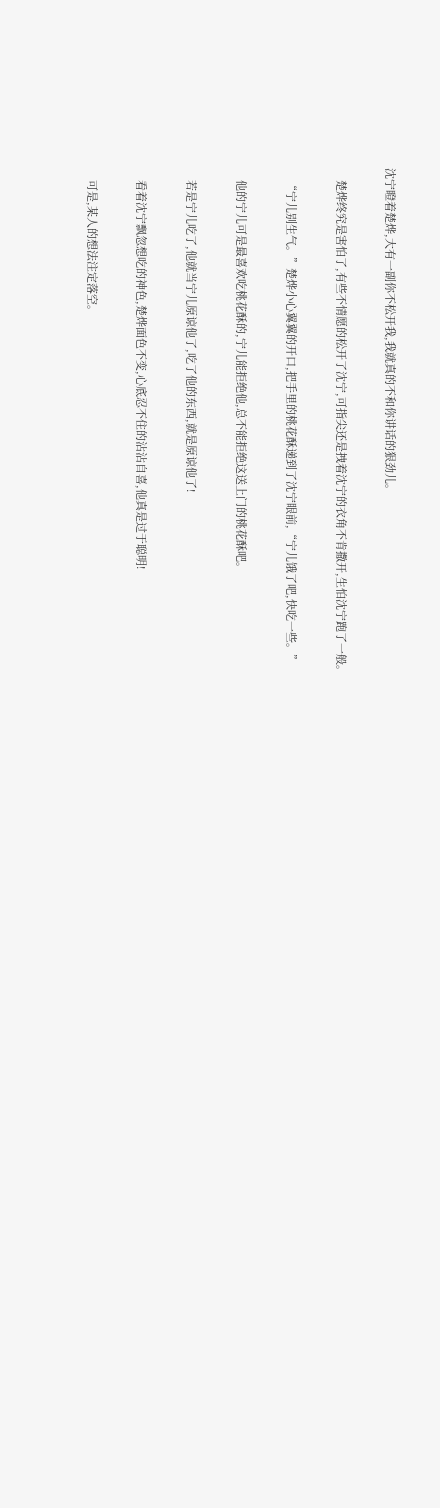沈宁瞪着楚烨,大有一副你不松开我,我就真的不和你讲话的狠劲儿。

    楚烨终究是害怕了,有些不情愿的松开了沈宁,可指尖还是拽着沈宁的衣角不肯撒开,生怕沈宁跑了一般。

    “宁儿别生气。”楚烨小心翼翼的开口,把手里的桃花酥递到了沈宁眼前,“宁儿饿了吧,快吃一些。”

    他的宁儿可是最喜欢吃桃花酥的,宁儿能拒绝他,总不能拒绝这送上门的桃花酥吧。

    若是宁儿吃了,他就当宁儿原谅他了,吃了他的东西,就是原谅他了!

    看着沈宁飘忽想吃的神色,楚烨面色不变,心底忍不住的沾沾自喜,他真是过于聪明!

    可是,某人的想法注定落空。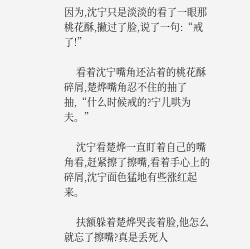因为,沈宁只是淡淡的看了一眼那桃花酥,撇过了脸,说了一句:“戒了!”

    看着沈宁嘴角还沾着的桃花酥碎屑,楚烨嘴角忍不住的抽了抽,“什么时候戒的?宁儿哄为夫。”

    沈宁看楚烨一直盯着自己的嘴角看,赶紧擦了擦嘴,看着手心上的碎屑,沈宁面色猛地有些涨红起来。

    扶额躲着楚烨哭丧着脸,他怎么就忘了擦嘴?真是丢死人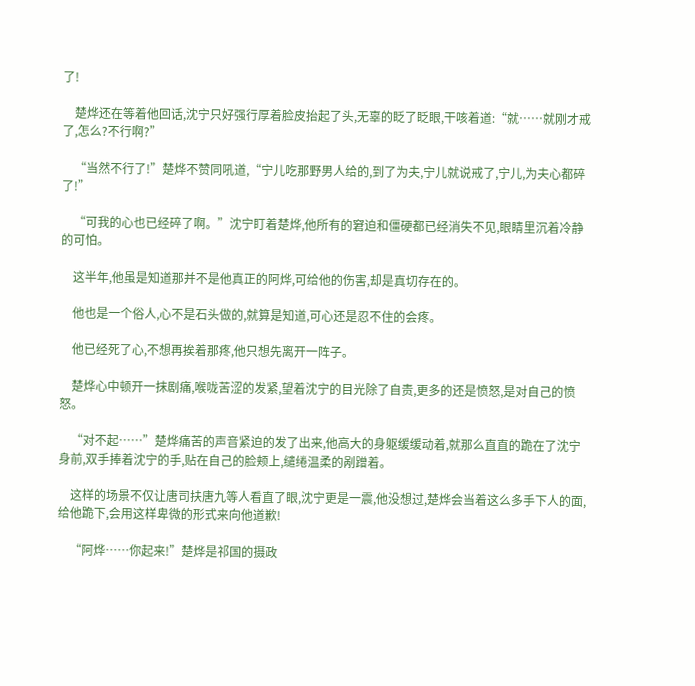了!

    楚烨还在等着他回话,沈宁只好强行厚着脸皮抬起了头,无辜的眨了眨眼,干咳着道:“就……就刚才戒了,怎么?不行啊?”

    “当然不行了!”楚烨不赞同吼道,“宁儿吃那野男人给的,到了为夫,宁儿就说戒了,宁儿,为夫心都碎了!”

    “可我的心也已经碎了啊。”沈宁盯着楚烨,他所有的窘迫和僵硬都已经消失不见,眼睛里沉着冷静的可怕。

    这半年,他虽是知道那并不是他真正的阿烨,可给他的伤害,却是真切存在的。

    他也是一个俗人,心不是石头做的,就算是知道,可心还是忍不住的会疼。

    他已经死了心,不想再挨着那疼,他只想先离开一阵子。

    楚烨心中顿开一抹剧痛,喉咙苦涩的发紧,望着沈宁的目光除了自责,更多的还是愤怒,是对自己的愤怒。

    “对不起……”楚烨痛苦的声音紧迫的发了出来,他高大的身躯缓缓动着,就那么直直的跪在了沈宁身前,双手捧着沈宁的手,贴在自己的脸颊上,缱绻温柔的剐蹭着。

    这样的场景不仅让唐司扶唐九等人看直了眼,沈宁更是一震,他没想过,楚烨会当着这么多手下人的面,给他跪下,会用这样卑微的形式来向他道歉!

    “阿烨……你起来!”楚烨是祁国的摄政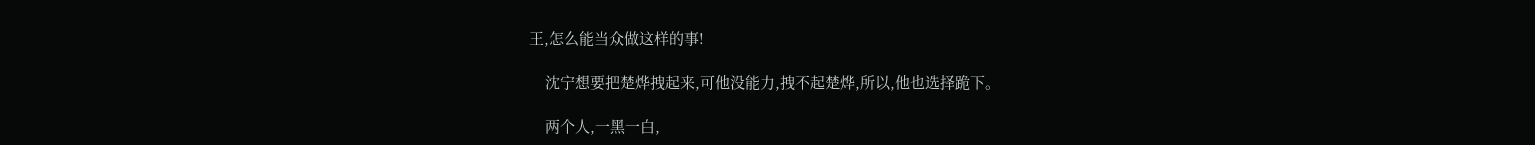王,怎么能当众做这样的事!

    沈宁想要把楚烨拽起来,可他没能力,拽不起楚烨,所以,他也选择跪下。

    两个人,一黑一白,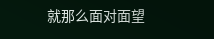就那么面对面望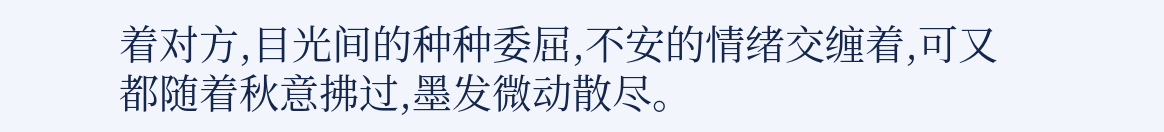着对方,目光间的种种委屈,不安的情绪交缠着,可又都随着秋意拂过,墨发微动散尽。